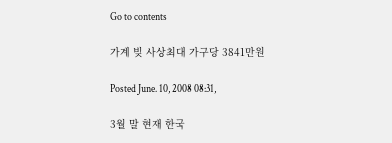Go to contents

가계 빚 사상최대 가구당 3841만원

Posted June. 10, 2008 08:31,

3월 말 현재 한국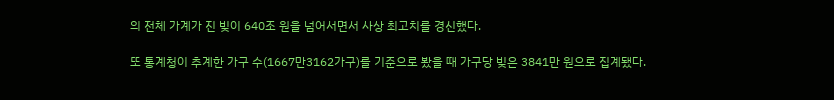의 전체 가계가 진 빚이 640조 원을 넘어서면서 사상 최고치를 경신했다.

또 통계청이 추계한 가구 수(1667만3162가구)를 기준으로 봤을 때 가구당 빚은 3841만 원으로 집계됐다.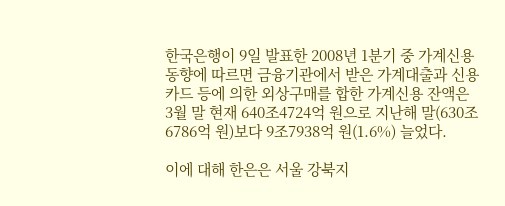한국은행이 9일 발표한 2008년 1분기 중 가계신용 동향에 따르면 금융기관에서 받은 가계대출과 신용카드 등에 의한 외상구매를 합한 가계신용 잔액은 3월 말 현재 640조4724억 원으로 지난해 말(630조6786억 원)보다 9조7938억 원(1.6%) 늘었다.

이에 대해 한은은 서울 강북지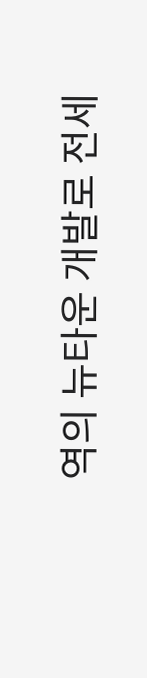역의 뉴타운 개발로 전세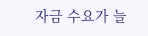자금 수요가 늘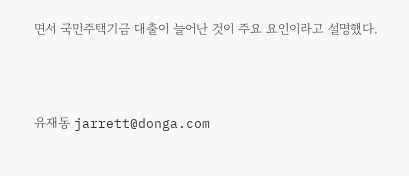면서 국민주택기금 대출이 늘어난 것이 주요 요인이라고 설명했다.



유재동 jarrett@donga.com